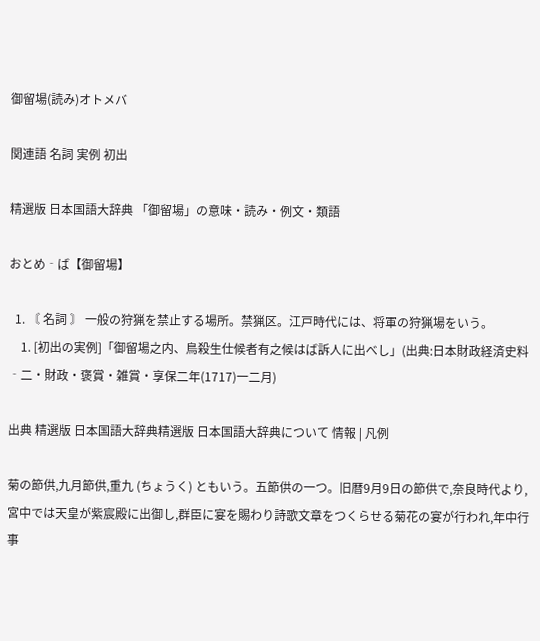御留場(読み)オトメバ

関連語 名詞 実例 初出

精選版 日本国語大辞典 「御留場」の意味・読み・例文・類語

おとめ‐ば【御留場】

  1. 〘 名詞 〙 一般の狩猟を禁止する場所。禁猟区。江戸時代には、将軍の狩猟場をいう。
    1. [初出の実例]「御留場之内、鳥殺生仕候者有之候はば訴人に出べし」(出典:日本財政経済史料‐二・財政・褒賞・雑賞・享保二年(1717)一二月)

出典 精選版 日本国語大辞典精選版 日本国語大辞典について 情報 | 凡例

菊の節供,九月節供,重九 (ちょうく) ともいう。五節供の一つ。旧暦9月9日の節供で,奈良時代より,宮中では天皇が紫宸殿に出御し,群臣に宴を賜わり詩歌文章をつくらせる菊花の宴が行われ,年中行事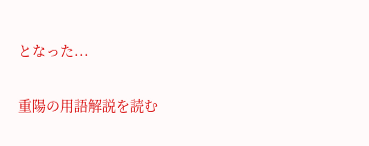となった...

重陽の用語解説を読む